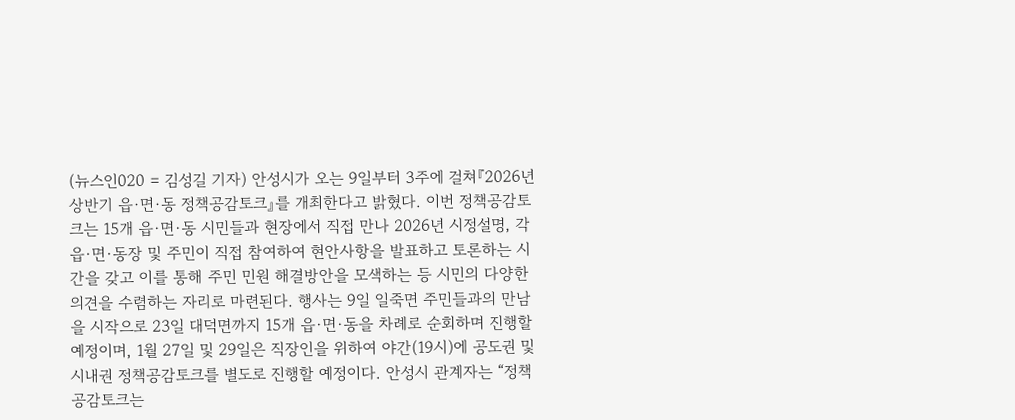(뉴스인020 = 김성길 기자) 안성시가 오는 9일부터 3주에 걸쳐『2026년 상반기 읍·면·동 정책공감토크』를 개최한다고 밝혔다. 이번 정책공감토크는 15개 읍·면·동 시민들과 현장에서 직접 만나 2026년 시정설명, 각 읍·면·동장 및 주민이 직접 참여하여 현안사항을 발표하고 토론하는 시간을 갖고 이를 통해 주민 민원 해결방안을 모색하는 등 시민의 다양한 의견을 수렴하는 자리로 마련된다. 행사는 9일 일죽면 주민들과의 만남을 시작으로 23일 대덕면까지 15개 읍·면·동을 차례로 순회하며 진행할 예정이며, 1월 27일 및 29일은 직장인을 위하여 야간(19시)에 공도권 및 시내권 정책공감토크를 별도로 진행할 예정이다. 안성시 관계자는 “정책공감토크는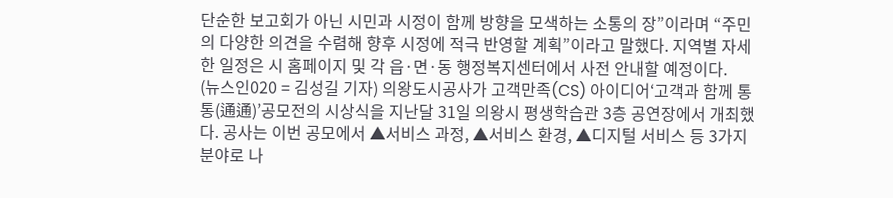단순한 보고회가 아닌 시민과 시정이 함께 방향을 모색하는 소통의 장”이라며 “주민의 다양한 의견을 수렴해 향후 시정에 적극 반영할 계획”이라고 말했다. 지역별 자세한 일정은 시 홈페이지 및 각 읍·면·동 행정복지센터에서 사전 안내할 예정이다.
(뉴스인020 = 김성길 기자) 의왕도시공사가 고객만족(CS) 아이디어‘고객과 함께 통통(通通)’공모전의 시상식을 지난달 31일 의왕시 평생학습관 3층 공연장에서 개최했다. 공사는 이번 공모에서 ▲서비스 과정, ▲서비스 환경, ▲디지털 서비스 등 3가지 분야로 나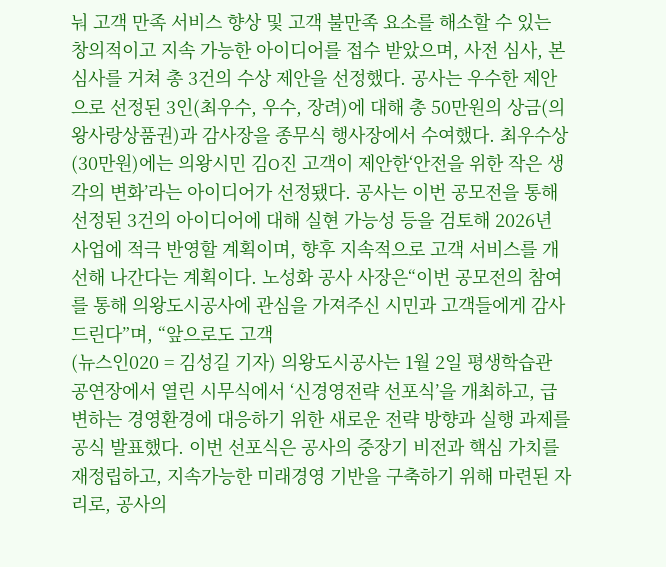눠 고객 만족 서비스 향상 및 고객 불만족 요소를 해소할 수 있는 창의적이고 지속 가능한 아이디어를 접수 받았으며, 사전 심사, 본 심사를 거쳐 총 3건의 수상 제안을 선정했다. 공사는 우수한 제안으로 선정된 3인(최우수, 우수, 장려)에 대해 총 50만원의 상금(의왕사랑상품권)과 감사장을 종무식 행사장에서 수여했다. 최우수상(30만원)에는 의왕시민 김O진 고객이 제안한‘안전을 위한 작은 생각의 변화’라는 아이디어가 선정됐다. 공사는 이번 공모전을 통해 선정된 3건의 아이디어에 대해 실현 가능성 등을 검토해 2026년 사업에 적극 반영할 계획이며, 향후 지속적으로 고객 서비스를 개선해 나간다는 계획이다. 노성화 공사 사장은“이번 공모전의 참여를 통해 의왕도시공사에 관심을 가져주신 시민과 고객들에게 감사드린다”며, “앞으로도 고객
(뉴스인020 = 김성길 기자) 의왕도시공사는 1월 2일 평생학습관 공연장에서 열린 시무식에서 ‘신경영전략 선포식’을 개최하고, 급변하는 경영환경에 대응하기 위한 새로운 전략 방향과 실행 과제를 공식 발표했다. 이번 선포식은 공사의 중장기 비전과 핵심 가치를 재정립하고, 지속가능한 미래경영 기반을 구축하기 위해 마련된 자리로, 공사의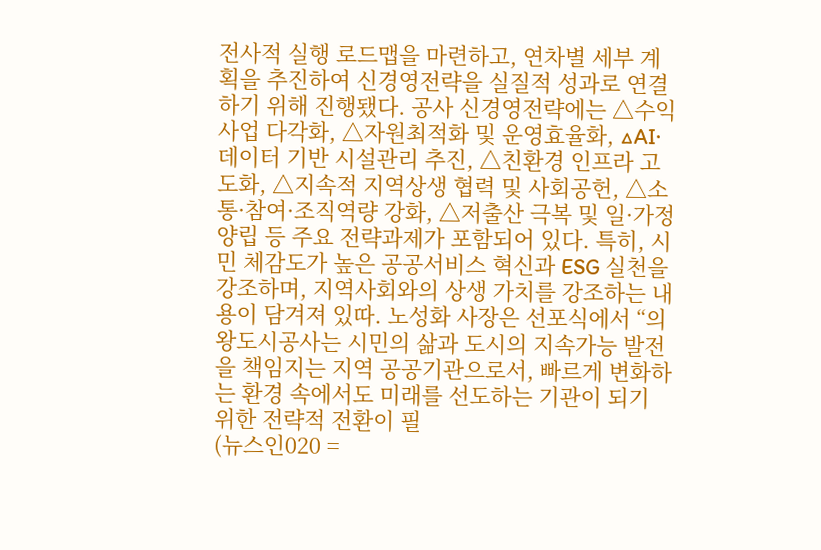전사적 실행 로드맵을 마련하고, 연차별 세부 계획을 추진하여 신경영전략을 실질적 성과로 연결하기 위해 진행됐다. 공사 신경영전략에는 △수익사업 다각화, △자원최적화 및 운영효율화, △AI·데이터 기반 시설관리 추진, △친환경 인프라 고도화, △지속적 지역상생 협력 및 사회공헌, △소통·참여·조직역량 강화, △저출산 극복 및 일·가정 양립 등 주요 전략과제가 포함되어 있다. 특히, 시민 체감도가 높은 공공서비스 혁신과 ESG 실천을 강조하며, 지역사회와의 상생 가치를 강조하는 내용이 담겨져 있따. 노성화 사장은 선포식에서 “의왕도시공사는 시민의 삶과 도시의 지속가능 발전을 책임지는 지역 공공기관으로서, 빠르게 변화하는 환경 속에서도 미래를 선도하는 기관이 되기 위한 전략적 전환이 필
(뉴스인020 =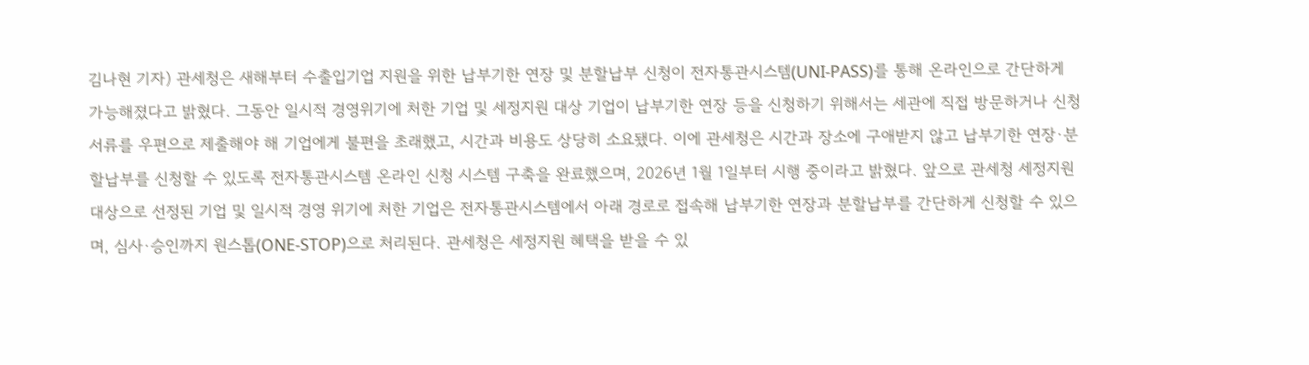김나현 기자) 관세청은 새해부터 수출입기업 지원을 위한 납부기한 연장 및 분할납부 신청이 전자통관시스템(UNI-PASS)를 통해 온라인으로 간단하게 가능해졌다고 밝혔다. 그동안 일시적 경영위기에 처한 기업 및 세정지원 대상 기업이 납부기한 연장 등을 신청하기 위해서는 세관에 직접 방문하거나 신청서류를 우편으로 제출해야 해 기업에게 불편을 초래했고, 시간과 비용도 상당히 소요됐다. 이에 관세청은 시간과 장소에 구애받지 않고 납부기한 연장·분할납부를 신청할 수 있도록 전자통관시스템 온라인 신청 시스템 구축을 완료했으며, 2026년 1월 1일부터 시행 중이라고 밝혔다. 앞으로 관세청 세정지원 대상으로 선정된 기업 및 일시적 경영 위기에 처한 기업은 전자통관시스템에서 아래 경로로 접속해 납부기한 연장과 분할납부를 간단하게 신청할 수 있으며, 심사·승인까지 원스톱(ONE-STOP)으로 처리된다. 관세청은 세정지원 혜택을 받을 수 있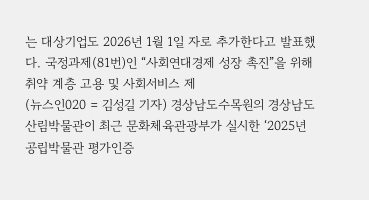는 대상기업도 2026년 1월 1일 자로 추가한다고 발표했다. 국정과제(81번)인 “사회연대경제 성장 촉진”을 위해 취약 계층 고용 및 사회서비스 제
(뉴스인020 = 김성길 기자) 경상남도수목원의 경상남도산림박물관이 최근 문화체육관광부가 실시한 ‘2025년 공립박물관 평가인증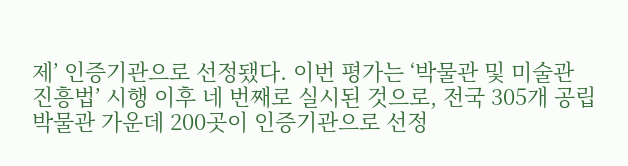제’ 인증기관으로 선정됐다. 이번 평가는 ‘박물관 및 미술관 진흥법’ 시행 이후 네 번째로 실시된 것으로, 전국 305개 공립박물관 가운데 200곳이 인증기관으로 선정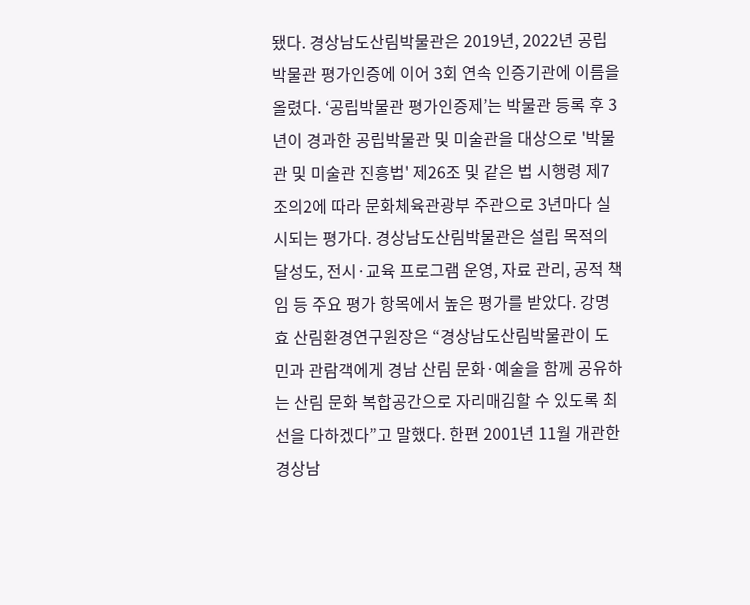됐다. 경상남도산림박물관은 2019년, 2022년 공립박물관 평가인증에 이어 3회 연속 인증기관에 이름을 올렸다. ‘공립박물관 평가인증제’는 박물관 등록 후 3년이 경과한 공립박물관 및 미술관을 대상으로 '박물관 및 미술관 진흥법' 제26조 및 같은 법 시행령 제7조의2에 따라 문화체육관광부 주관으로 3년마다 실시되는 평가다. 경상남도산림박물관은 설립 목적의 달성도, 전시·교육 프로그램 운영, 자료 관리, 공적 책임 등 주요 평가 항목에서 높은 평가를 받았다. 강명효 산림환경연구원장은 “경상남도산림박물관이 도민과 관람객에게 경남 산림 문화·예술을 함께 공유하는 산림 문화 복합공간으로 자리매김할 수 있도록 최선을 다하겠다”고 말했다. 한편 2001년 11월 개관한 경상남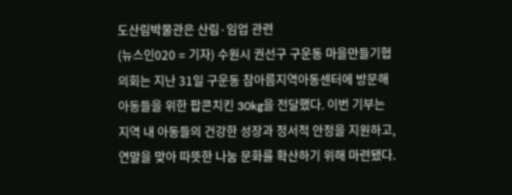도산림박물관은 산림·임업 관련
(뉴스인020 = 기자) 수원시 권선구 구운동 마을만들기협의회는 지난 31일 구운동 참아름지역아동센터에 방문해 아동들을 위한 팝콘치킨 30kg을 전달했다. 이번 기부는 지역 내 아동들의 건강한 성장과 정서적 안정을 지원하고, 연말을 맞아 따뜻한 나눔 문화를 확산하기 위해 마련됐다.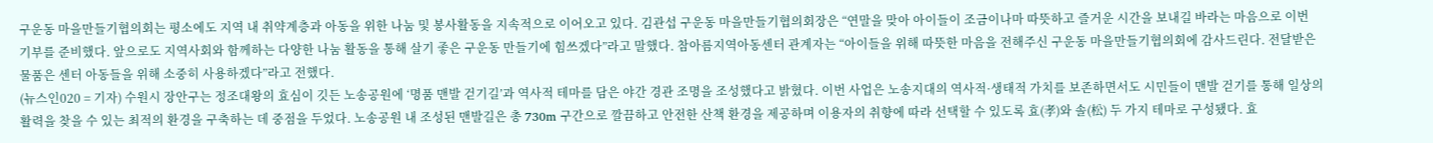구운동 마을만들기협의회는 평소에도 지역 내 취약계층과 아동을 위한 나눔 및 봉사활동을 지속적으로 이어오고 있다. 김관섭 구운동 마을만들기협의회장은 “연말을 맞아 아이들이 조금이나마 따뜻하고 즐거운 시간을 보내길 바라는 마음으로 이번 기부를 준비했다. 앞으로도 지역사회와 함께하는 다양한 나눔 활동을 통해 살기 좋은 구운동 만들기에 힘쓰겠다”라고 말했다. 참아름지역아동센터 관계자는 “아이들을 위해 따뜻한 마음을 전해주신 구운동 마을만들기협의회에 감사드린다. 전달받은 물품은 센터 아동들을 위해 소중히 사용하겠다”라고 전했다.
(뉴스인020 = 기자) 수원시 장안구는 정조대왕의 효심이 깃든 노송공원에 ‘명품 맨발 걷기길’과 역사적 테마를 담은 야간 경관 조명을 조성했다고 밝혔다. 이번 사업은 노송지대의 역사적·생태적 가치를 보존하면서도 시민들이 맨발 걷기를 통해 일상의 활력을 찾을 수 있는 최적의 환경을 구축하는 데 중점을 두었다. 노송공원 내 조성된 맨발길은 총 730m 구간으로 깔끔하고 안전한 산책 환경을 제공하며 이용자의 취향에 따라 선택할 수 있도록 효(孝)와 솔(松) 두 가지 테마로 구성됐다. 효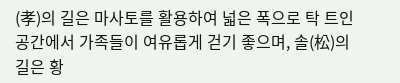(孝)의 길은 마사토를 활용하여 넓은 폭으로 탁 트인 공간에서 가족들이 여유롭게 걷기 좋으며, 솔(松)의 길은 황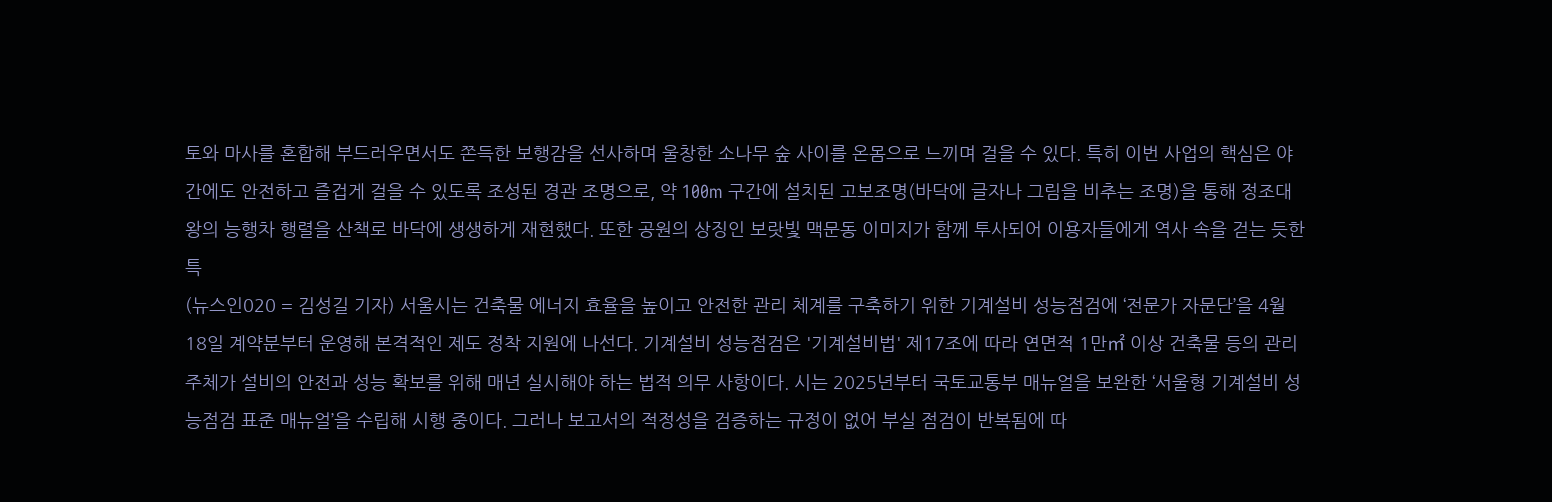토와 마사를 혼합해 부드러우면서도 쫀득한 보행감을 선사하며 울창한 소나무 숲 사이를 온몸으로 느끼며 걸을 수 있다. 특히 이번 사업의 핵심은 야간에도 안전하고 즐겁게 걸을 수 있도록 조성된 경관 조명으로, 약 100m 구간에 설치된 고보조명(바닥에 글자나 그림을 비추는 조명)을 통해 정조대왕의 능행차 행렬을 산책로 바닥에 생생하게 재현했다. 또한 공원의 상징인 보랏빛 맥문동 이미지가 함께 투사되어 이용자들에게 역사 속을 걷는 듯한 특
(뉴스인020 = 김성길 기자) 서울시는 건축물 에너지 효율을 높이고 안전한 관리 체계를 구축하기 위한 기계설비 성능점검에 ‘전문가 자문단’을 4월 18일 계약분부터 운영해 본격적인 제도 정착 지원에 나선다. 기계설비 성능점검은 '기계설비법' 제17조에 따라 연면적 1만㎡ 이상 건축물 등의 관리주체가 설비의 안전과 성능 확보를 위해 매년 실시해야 하는 법적 의무 사항이다. 시는 2025년부터 국토교통부 매뉴얼을 보완한 ‘서울형 기계설비 성능점검 표준 매뉴얼’을 수립해 시행 중이다. 그러나 보고서의 적정성을 검증하는 규정이 없어 부실 점검이 반복됨에 따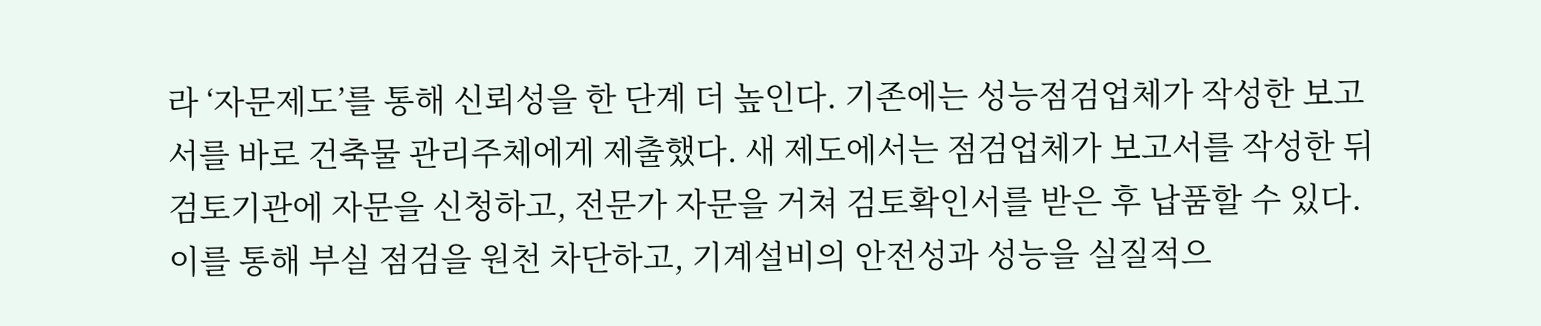라 ‘자문제도’를 통해 신뢰성을 한 단계 더 높인다. 기존에는 성능점검업체가 작성한 보고서를 바로 건축물 관리주체에게 제출했다. 새 제도에서는 점검업체가 보고서를 작성한 뒤 검토기관에 자문을 신청하고, 전문가 자문을 거쳐 검토확인서를 받은 후 납품할 수 있다. 이를 통해 부실 점검을 원천 차단하고, 기계설비의 안전성과 성능을 실질적으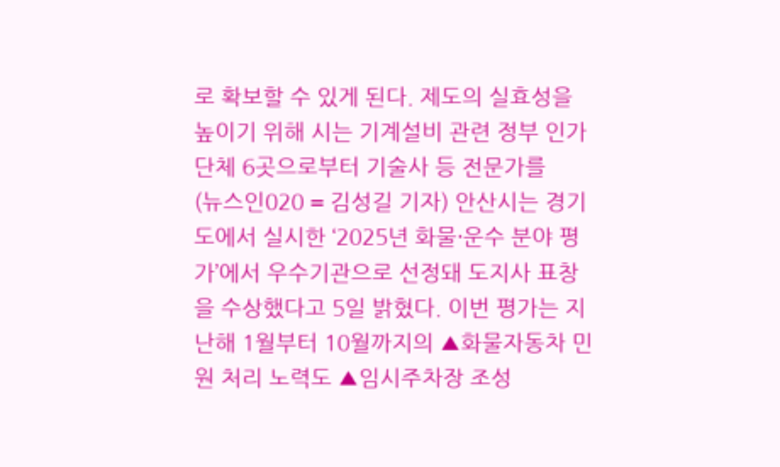로 확보할 수 있게 된다. 제도의 실효성을 높이기 위해 시는 기계설비 관련 정부 인가 단체 6곳으로부터 기술사 등 전문가를
(뉴스인020 = 김성길 기자) 안산시는 경기도에서 실시한 ‘2025년 화물·운수 분야 평가’에서 우수기관으로 선정돼 도지사 표창을 수상했다고 5일 밝혔다. 이번 평가는 지난해 1월부터 10월까지의 ▲화물자동차 민원 처리 노력도 ▲임시주차장 조성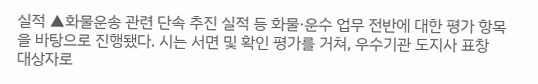실적 ▲화물운송 관련 단속 추진 실적 등 화물·운수 업무 전반에 대한 평가 항목을 바탕으로 진행됐다. 시는 서면 및 확인 평가를 거쳐, 우수기관 도지사 표창 대상자로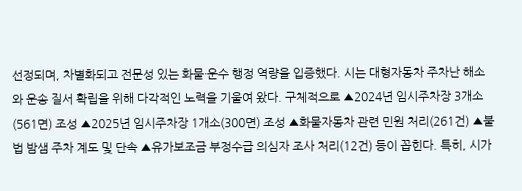선정되며, 차별화되고 전문성 있는 화물·운수 행정 역량을 입증했다. 시는 대형자동차 주차난 해소와 운송 질서 확립을 위해 다각적인 노력을 기울여 왔다. 구체적으로 ▲2024년 임시주차장 3개소(561면) 조성 ▲2025년 임시주차장 1개소(300면) 조성 ▲화물자동차 관련 민원 처리(261건) ▲불법 밤샘 주차 계도 및 단속 ▲유가보조금 부정수급 의심자 조사 처리(12건) 등이 꼽힌다. 특히, 시가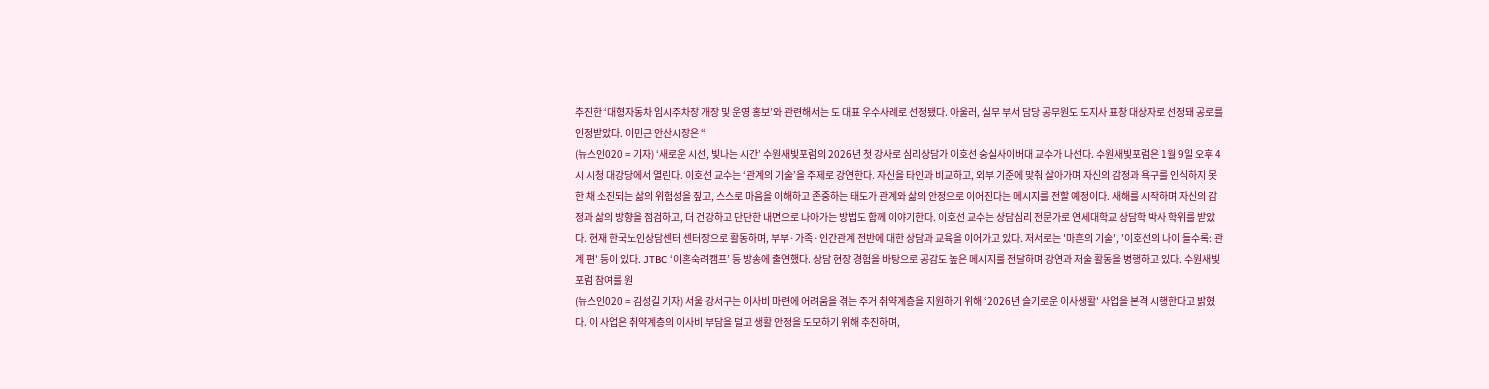추진한 ‘대형자동차 임시주차장 개장 및 운영 홍보’와 관련해서는 도 대표 우수사례로 선정됐다. 아울러, 실무 부서 담당 공무원도 도지사 표창 대상자로 선정돼 공로를 인정받았다. 이민근 안산시장은 “
(뉴스인020 = 기자) ‘새로운 시선, 빛나는 시간’ 수원새빛포럼의 2026년 첫 강사로 심리상담가 이호선 숭실사이버대 교수가 나선다. 수원새빛포럼은 1월 9일 오후 4시 시청 대강당에서 열린다. 이호선 교수는 ‘관계의 기술’을 주제로 강연한다. 자신을 타인과 비교하고, 외부 기준에 맞춰 살아가며 자신의 감정과 욕구를 인식하지 못한 채 소진되는 삶의 위험성을 짚고, 스스로 마음을 이해하고 존중하는 태도가 관계와 삶의 안정으로 이어진다는 메시지를 전할 예정이다. 새해를 시작하며 자신의 감정과 삶의 방향을 점검하고, 더 건강하고 단단한 내면으로 나아가는 방법도 함께 이야기한다. 이호선 교수는 상담심리 전문가로 연세대학교 상담학 박사 학위를 받았다. 현재 한국노인상담센터 센터장으로 활동하며, 부부·가족·인간관계 전반에 대한 상담과 교육을 이어가고 있다. 저서로는 '마흔의 기술', '이호선의 나이 들수록: 관계 편' 등이 있다. JTBC ‘이혼숙려캠프’ 등 방송에 출연했다. 상담 현장 경험을 바탕으로 공감도 높은 메시지를 전달하며 강연과 저술 활동을 병행하고 있다. 수원새빛포럼 참여를 원
(뉴스인020 = 김성길 기자) 서울 강서구는 이사비 마련에 어려움을 겪는 주거 취약계층을 지원하기 위해 ‘2026년 슬기로운 이사생활' 사업을 본격 시행한다고 밝혔다. 이 사업은 취약계층의 이사비 부담을 덜고 생활 안정을 도모하기 위해 추진하며,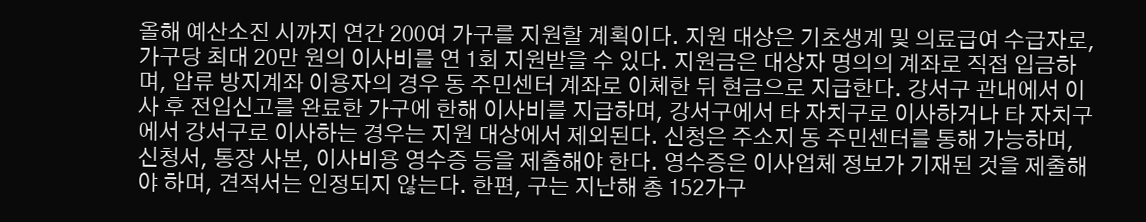올해 예산소진 시까지 연간 200여 가구를 지원할 계획이다. 지원 대상은 기초생계 및 의료급여 수급자로, 가구당 최대 20만 원의 이사비를 연 1회 지원받을 수 있다. 지원금은 대상자 명의의 계좌로 직접 입금하며, 압류 방지계좌 이용자의 경우 동 주민센터 계좌로 이체한 뒤 현금으로 지급한다. 강서구 관내에서 이사 후 전입신고를 완료한 가구에 한해 이사비를 지급하며, 강서구에서 타 자치구로 이사하거나 타 자치구에서 강서구로 이사하는 경우는 지원 대상에서 제외된다. 신청은 주소지 동 주민센터를 통해 가능하며, 신청서, 통장 사본, 이사비용 영수증 등을 제출해야 한다. 영수증은 이사업체 정보가 기재된 것을 제출해야 하며, 견적서는 인정되지 않는다. 한편, 구는 지난해 총 152가구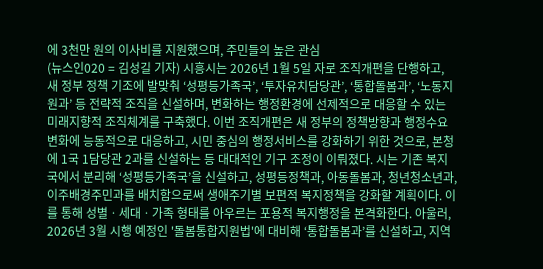에 3천만 원의 이사비를 지원했으며, 주민들의 높은 관심
(뉴스인020 = 김성길 기자) 시흥시는 2026년 1월 5일 자로 조직개편을 단행하고, 새 정부 정책 기조에 발맞춰 ‘성평등가족국’, ‘투자유치담당관’, ‘통합돌봄과’, ‘노동지원과’ 등 전략적 조직을 신설하며, 변화하는 행정환경에 선제적으로 대응할 수 있는 미래지향적 조직체계를 구축했다. 이번 조직개편은 새 정부의 정책방향과 행정수요 변화에 능동적으로 대응하고, 시민 중심의 행정서비스를 강화하기 위한 것으로, 본청에 1국 1담당관 2과를 신설하는 등 대대적인 기구 조정이 이뤄졌다. 시는 기존 복지국에서 분리해 ‘성평등가족국’을 신설하고, 성평등정책과, 아동돌봄과, 청년청소년과, 이주배경주민과를 배치함으로써 생애주기별 보편적 복지정책을 강화할 계획이다. 이를 통해 성별ㆍ세대ㆍ가족 형태를 아우르는 포용적 복지행정을 본격화한다. 아울러, 2026년 3월 시행 예정인 '돌봄통합지원법'에 대비해 ‘통합돌봄과’를 신설하고, 지역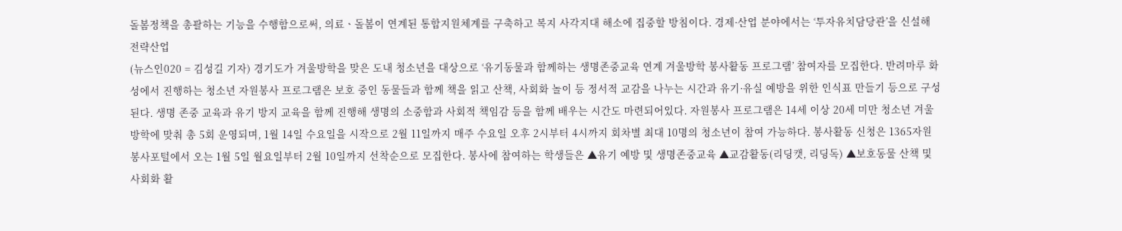돌봄정책을 총괄하는 기능을 수행함으로써, 의료ㆍ돌봄이 연계된 통합지원체계를 구축하고 복지 사각지대 해소에 집중할 방침이다. 경제·산업 분야에서는 ‘투자유치담당관’을 신설해 전략산업
(뉴스인020 = 김성길 기자) 경기도가 겨울방학을 맞은 도내 청소년을 대상으로 ‘유기동물과 함께하는 생명존중교육 연계 겨울방학 봉사활동 프로그램’ 참여자를 모집한다. 반려마루 화성에서 진행하는 청소년 자원봉사 프로그램은 보호 중인 동물들과 함께 책을 읽고 산책, 사회화 놀이 등 정서적 교감을 나누는 시간과 유기·유실 예방을 위한 인식표 만들기 등으로 구성된다. 생명 존중 교육과 유기 방지 교육을 함께 진행해 생명의 소중함과 사회적 책임감 등을 함께 배우는 시간도 마련되어있다. 자원봉사 프로그램은 14세 이상 20세 미만 청소년 겨울방학에 맞춰 총 5회 운영되며, 1월 14일 수요일을 시작으로 2월 11일까지 매주 수요일 오후 2시부터 4시까지 회차별 최대 10명의 청소년이 참여 가능하다. 봉사활동 신청은 1365자원봉사포털에서 오는 1월 5일 월요일부터 2월 10일까지 선착순으로 모집한다. 봉사에 참여하는 학생들은 ▲유기 예방 및 생명존중교육 ▲교감활동(리딩캣, 리딩독) ▲보호동물 산책 및 사회화 활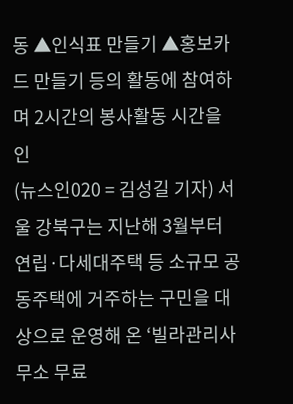동 ▲인식표 만들기 ▲홍보카드 만들기 등의 활동에 참여하며 2시간의 봉사활동 시간을 인
(뉴스인020 = 김성길 기자) 서울 강북구는 지난해 3월부터 연립·다세대주택 등 소규모 공동주택에 거주하는 구민을 대상으로 운영해 온 ‘빌라관리사무소 무료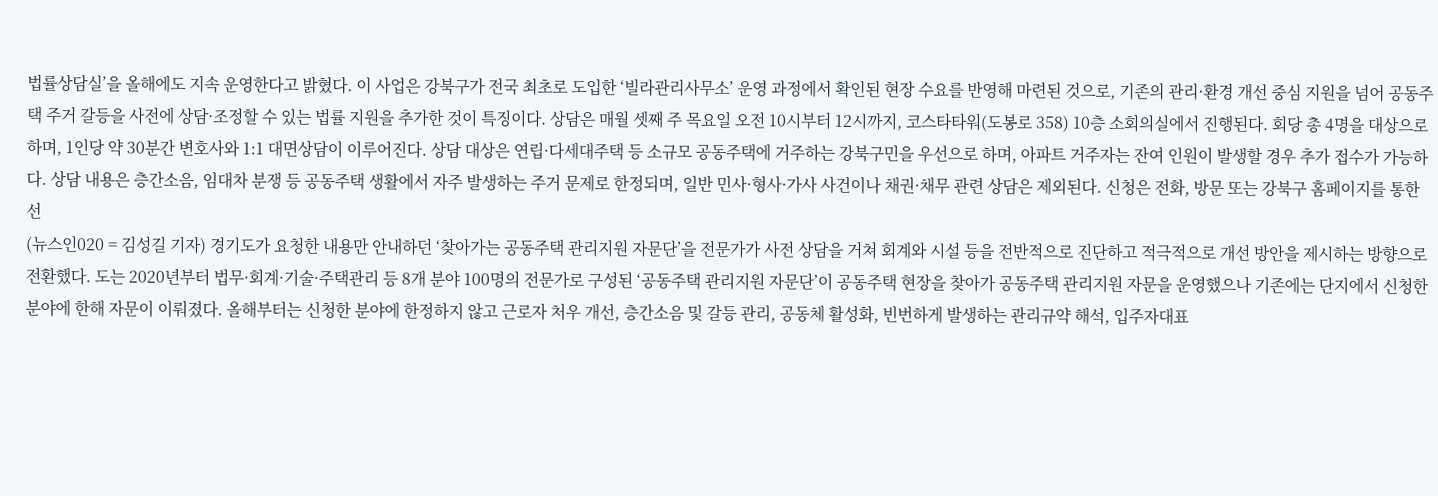법률상담실’을 올해에도 지속 운영한다고 밝혔다. 이 사업은 강북구가 전국 최초로 도입한 ‘빌라관리사무소’ 운영 과정에서 확인된 현장 수요를 반영해 마련된 것으로, 기존의 관리·환경 개선 중심 지원을 넘어 공동주택 주거 갈등을 사전에 상담·조정할 수 있는 법률 지원을 추가한 것이 특징이다. 상담은 매월 셋째 주 목요일 오전 10시부터 12시까지, 코스타타워(도봉로 358) 10층 소회의실에서 진행된다. 회당 총 4명을 대상으로 하며, 1인당 약 30분간 변호사와 1:1 대면상담이 이루어진다. 상담 대상은 연립·다세대주택 등 소규모 공동주택에 거주하는 강북구민을 우선으로 하며, 아파트 거주자는 잔여 인원이 발생할 경우 추가 접수가 가능하다. 상담 내용은 층간소음, 임대차 분쟁 등 공동주택 생활에서 자주 발생하는 주거 문제로 한정되며, 일반 민사·형사·가사 사건이나 채권·채무 관련 상담은 제외된다. 신청은 전화, 방문 또는 강북구 홈페이지를 통한 선
(뉴스인020 = 김성길 기자) 경기도가 요청한 내용만 안내하던 ‘찾아가는 공동주택 관리지원 자문단’을 전문가가 사전 상담을 거쳐 회계와 시설 등을 전반적으로 진단하고 적극적으로 개선 방안을 제시하는 방향으로 전환했다. 도는 2020년부터 법무·회계·기술·주택관리 등 8개 분야 100명의 전문가로 구성된 ‘공동주택 관리지원 자문단’이 공동주택 현장을 찾아가 공동주택 관리지원 자문을 운영했으나 기존에는 단지에서 신청한 분야에 한해 자문이 이뤄졌다. 올해부터는 신청한 분야에 한정하지 않고 근로자 처우 개선, 층간소음 및 갈등 관리, 공동체 활성화, 빈번하게 발생하는 관리규약 해석, 입주자대표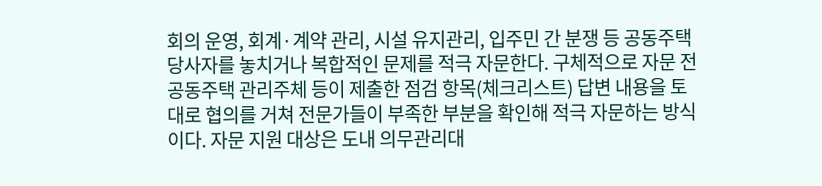회의 운영, 회계·계약 관리, 시설 유지관리, 입주민 간 분쟁 등 공동주택 당사자를 놓치거나 복합적인 문제를 적극 자문한다. 구체적으로 자문 전 공동주택 관리주체 등이 제출한 점검 항목(체크리스트) 답변 내용을 토대로 협의를 거쳐 전문가들이 부족한 부분을 확인해 적극 자문하는 방식이다. 자문 지원 대상은 도내 의무관리대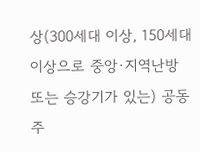상(300세대 이상, 150세대 이상으로 중앙·지역난방 또는 승강기가 있는) 공동주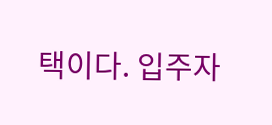택이다. 입주자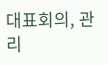대표회의, 관리